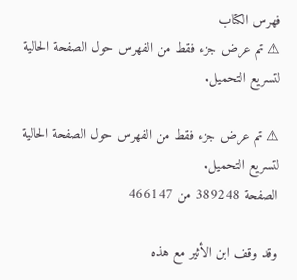فهرس الكتاب
⚠ تم عرض جزء فقط من الفهرس حول الصفحة الحالية لتسريع التحميل.

⚠ تم عرض جزء فقط من الفهرس حول الصفحة الحالية لتسريع التحميل.
الصفحة 389248 من 466147

وقد وقف ابن الأثير مع هذه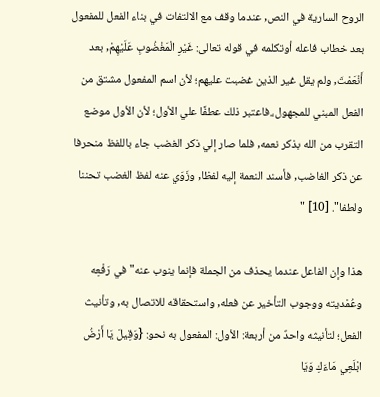الروح السارية في النص, عندما وقف مع الالتفات في بناء الفعل للمفعول بعد خطاب فاعله أوتكلمه في قوله تعالى: غَيْرِ الْمَغْضُوبِ عَلَيْهِمْ, بعد أَنْعَمْتَ, ولم يقل غير الذين غضبت عليهم؛ لأن اسم المفعول مشتق من الفعل المبني للمجهول،.فاعتبر ذلك عطفًا علي الأول؛ لأن الأول موضع التقرب من الله بذكر نعمه, فلما صار إلي ذكر الغضب جاء باللفظ منحرفا عن ذكر الغاضب, فأسند النعمة إليه لفظا, وزَوَي عنه لفظ الغضب تحننا ولطفا". [10] "

هذا وإن الفاعل عندما يحذف من الجملة فإنما ينوب عنه"في رَفْعِه وعُمْديته ووجوب التأخير عن فعله, واستحقاقه للاتصال به, وتأنيث الفعل؛ لتأنيثه واحدٌ من أربعة: الأول: المفعول به نحو: {وَقِيلَ يَا أَرْضُ ابْلَعِي مَاءَكِ وَيَا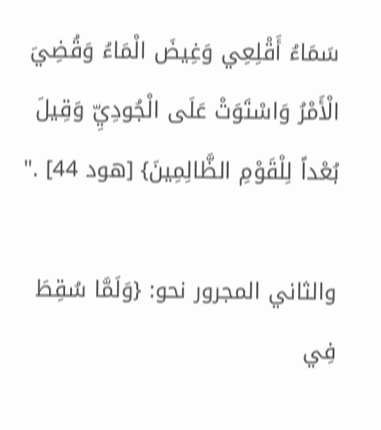سَمَاءُ أَقْلِعِي وَغِيضَ الْمَاءُ وَقُضِيَ الْأَمْرُ وَاسْتَوَتْ عَلَى الْجُودِيِّ وَقِيلَ بُعْداً لِلْقَوْمِ الظَّالِمِينَ} [هود 44] ."

والثاني المجرور نحو: {وَلَمَّا سُقِطَ فِي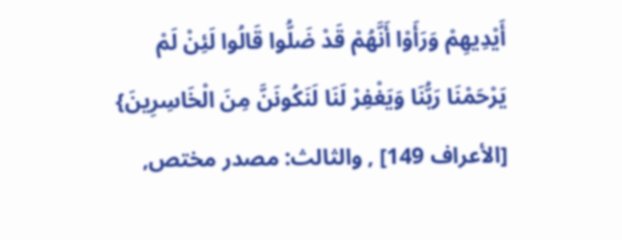أَيْدِيهِمْ وَرَأَوْا أَنَّهُمْ قَدْ ضَلُّوا قَالُوا لَئِنْ لَمْ يَرْحَمْنَا رَبُّنَا وَيَغْفِرْ لَنَا لَنَكُونَنَّ مِنَ الْخَاسِرِينَ} [الأعراف 149] , والثالث: مصدر مختص,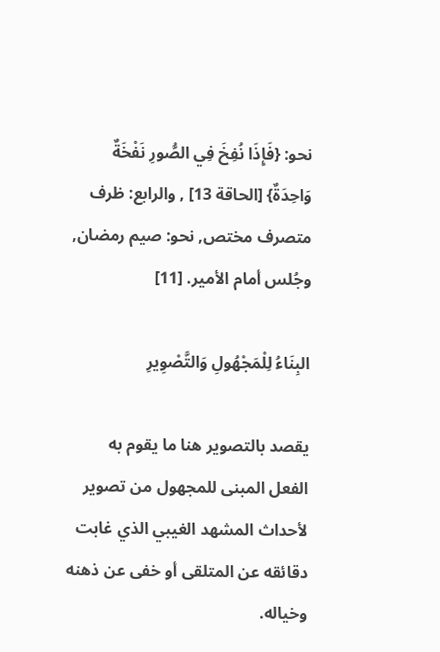نحو: {فَإِذَا نُفِخَ فِي الصُّورِ نَفْخَةٌ وَاحِدَةٌ} [الحاقة 13] , والرابع: ظرف متصرف مختص, نحو: صيم رمضان, وجُلس أمام الأمير. [11]

البِنَاءُ لِلْمَجْهُولِ وَالتَّصْوِيرِ

يقصد بالتصوير هنا ما يقوم به الفعل المبنى للمجهول من تصوير لأحداث المشهد الغيبي الذي غابت دقائقه عن المتلقى أو خفى عن ذهنه وخياله.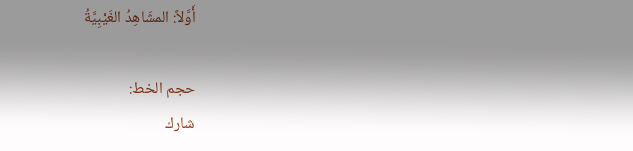أَوَّلاً: المشَاهِدُ الغَيْبِيَّةُ

حجم الخط:
شارك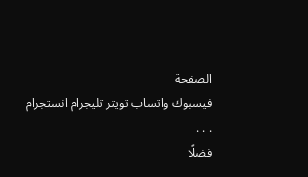الصفحة
فيسبوك واتساب تويتر تليجرام انستجرام
. . .
فضلًا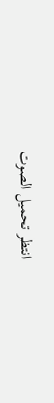انتظر تحميل الصوت